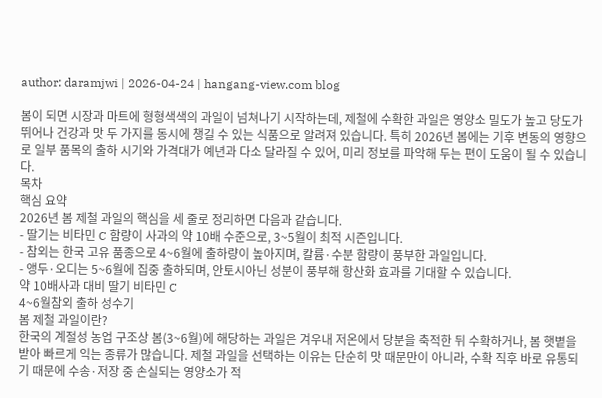author: daramjwi | 2026-04-24 | hangang-view.com blog

봄이 되면 시장과 마트에 형형색색의 과일이 넘쳐나기 시작하는데, 제철에 수확한 과일은 영양소 밀도가 높고 당도가 뛰어나 건강과 맛 두 가지를 동시에 챙길 수 있는 식품으로 알려져 있습니다. 특히 2026년 봄에는 기후 변동의 영향으로 일부 품목의 출하 시기와 가격대가 예년과 다소 달라질 수 있어, 미리 정보를 파악해 두는 편이 도움이 될 수 있습니다.
목차
핵심 요약
2026년 봄 제철 과일의 핵심을 세 줄로 정리하면 다음과 같습니다.
- 딸기는 비타민 C 함량이 사과의 약 10배 수준으로, 3~5월이 최적 시즌입니다.
- 참외는 한국 고유 품종으로 4~6월에 출하량이 높아지며, 칼륨·수분 함량이 풍부한 과일입니다.
- 앵두·오디는 5~6월에 집중 출하되며, 안토시아닌 성분이 풍부해 항산화 효과를 기대할 수 있습니다.
약 10배사과 대비 딸기 비타민 C
4~6월참외 출하 성수기
봄 제철 과일이란?
한국의 계절성 농업 구조상 봄(3~6월)에 해당하는 과일은 겨우내 저온에서 당분을 축적한 뒤 수확하거나, 봄 햇볕을 받아 빠르게 익는 종류가 많습니다. 제철 과일을 선택하는 이유는 단순히 맛 때문만이 아니라, 수확 직후 바로 유통되기 때문에 수송·저장 중 손실되는 영양소가 적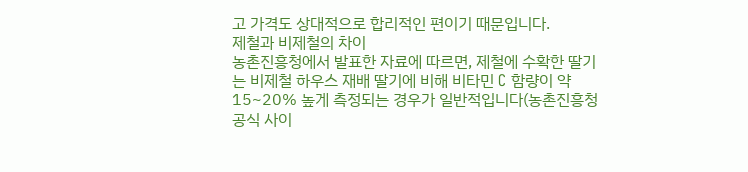고 가격도 상대적으로 합리적인 편이기 때문입니다.
제철과 비제철의 차이
농촌진흥청에서 발표한 자료에 따르면, 제철에 수확한 딸기는 비제철 하우스 재배 딸기에 비해 비타민 C 함량이 약 15~20% 높게 측정되는 경우가 일반적입니다(농촌진흥청 공식 사이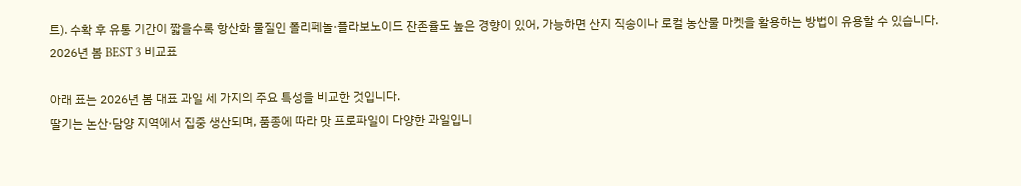트). 수확 후 유통 기간이 짧을수록 항산화 물질인 폴리페놀·플라보노이드 잔존율도 높은 경향이 있어, 가능하면 산지 직송이나 로컬 농산물 마켓을 활용하는 방법이 유용할 수 있습니다.
2026년 봄 BEST 3 비교표

아래 표는 2026년 봄 대표 과일 세 가지의 주요 특성을 비교한 것입니다.
딸기는 논산·담양 지역에서 집중 생산되며, 품종에 따라 맛 프로파일이 다양한 과일입니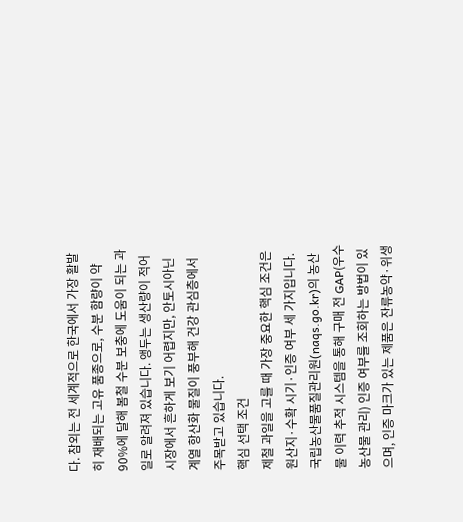다. 참외는 전 세계적으로 한국에서 가장 활발히 재배되는 고유 품종으로, 수분 함량이 약 90%에 달해 봄철 수분 보충에 도움이 되는 과일로 알려져 있습니다. 앵두는 생산량이 적어 시장에서 흔하게 보기 어렵지만, 안토시아닌 계열 항산화 물질이 풍부해 건강 관심층에서 주목받고 있습니다.
핵심 선택 조건
제철 과일을 고를 때 가장 중요한 핵심 조건은 원산지·수확 시기·인증 여부 세 가지입니다. 국립농산물품질관리원(naqs.go.kr)의 농산물 이력 추적 시스템을 통해 구매 전 GAP(우수 농산물 관리) 인증 여부를 조회하는 방법이 있으며, 인증 마크가 있는 제품은 잔류농약·위생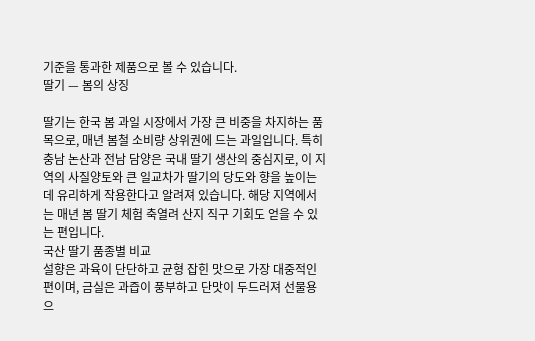기준을 통과한 제품으로 볼 수 있습니다.
딸기 — 봄의 상징

딸기는 한국 봄 과일 시장에서 가장 큰 비중을 차지하는 품목으로, 매년 봄철 소비량 상위권에 드는 과일입니다. 특히 충남 논산과 전남 담양은 국내 딸기 생산의 중심지로, 이 지역의 사질양토와 큰 일교차가 딸기의 당도와 향을 높이는 데 유리하게 작용한다고 알려져 있습니다. 해당 지역에서는 매년 봄 딸기 체험 축열려 산지 직구 기회도 얻을 수 있는 편입니다.
국산 딸기 품종별 비교
설향은 과육이 단단하고 균형 잡힌 맛으로 가장 대중적인 편이며, 금실은 과즙이 풍부하고 단맛이 두드러져 선물용으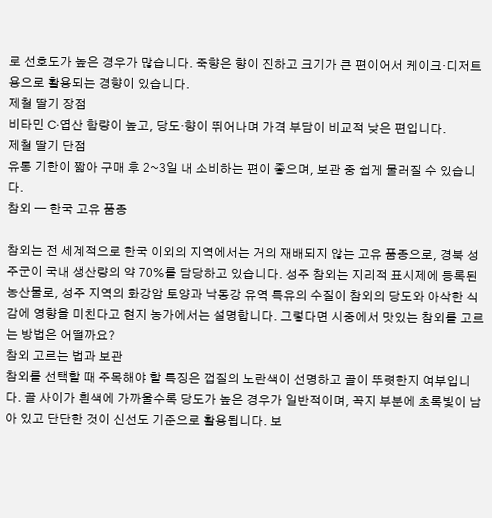로 선호도가 높은 경우가 많습니다. 죽향은 향이 진하고 크기가 큰 편이어서 케이크·디저트용으로 활용되는 경향이 있습니다.
제철 딸기 장점
비타민 C·엽산 함량이 높고, 당도·향이 뛰어나며 가격 부담이 비교적 낮은 편입니다.
제철 딸기 단점
유통 기한이 짧아 구매 후 2~3일 내 소비하는 편이 좋으며, 보관 중 쉽게 물러질 수 있습니다.
참외 — 한국 고유 품종

참외는 전 세계적으로 한국 이외의 지역에서는 거의 재배되지 않는 고유 품종으로, 경북 성주군이 국내 생산량의 약 70%를 담당하고 있습니다. 성주 참외는 지리적 표시제에 등록된 농산물로, 성주 지역의 화강암 토양과 낙동강 유역 특유의 수질이 참외의 당도와 아삭한 식감에 영향을 미친다고 현지 농가에서는 설명합니다. 그렇다면 시중에서 맛있는 참외를 고르는 방법은 어떨까요?
참외 고르는 법과 보관
참외를 선택할 때 주목해야 할 특징은 껍질의 노란색이 선명하고 골이 뚜렷한지 여부입니다. 골 사이가 흰색에 가까울수록 당도가 높은 경우가 일반적이며, 꼭지 부분에 초록빛이 남아 있고 단단한 것이 신선도 기준으로 활용됩니다. 보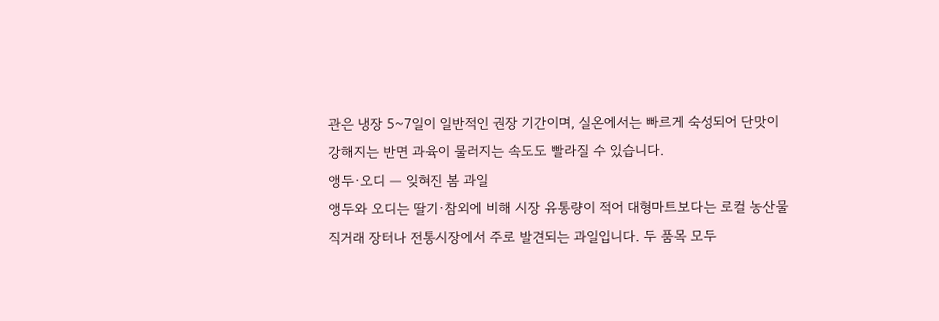관은 냉장 5~7일이 일반적인 권장 기간이며, 실온에서는 빠르게 숙성되어 단맛이 강해지는 반면 과육이 물러지는 속도도 빨라질 수 있습니다.
앵두·오디 — 잊혀진 봄 과일
앵두와 오디는 딸기·참외에 비해 시장 유통량이 적어 대형마트보다는 로컬 농산물 직거래 장터나 전통시장에서 주로 발견되는 과일입니다. 두 품목 모두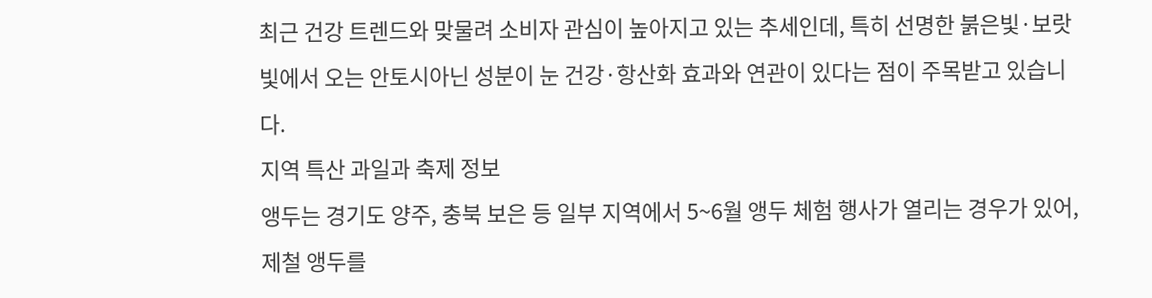최근 건강 트렌드와 맞물려 소비자 관심이 높아지고 있는 추세인데, 특히 선명한 붉은빛·보랏빛에서 오는 안토시아닌 성분이 눈 건강·항산화 효과와 연관이 있다는 점이 주목받고 있습니다.
지역 특산 과일과 축제 정보
앵두는 경기도 양주, 충북 보은 등 일부 지역에서 5~6월 앵두 체험 행사가 열리는 경우가 있어, 제철 앵두를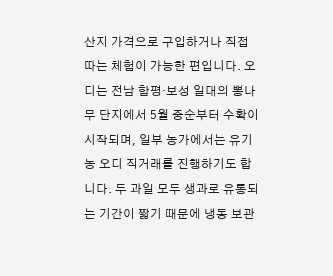산지 가격으로 구입하거나 직접 따는 체험이 가능한 편입니다. 오디는 전남 함평·보성 일대의 뽕나무 단지에서 5월 중순부터 수확이 시작되며, 일부 농가에서는 유기농 오디 직거래를 진행하기도 합니다. 두 과일 모두 생과로 유통되는 기간이 짧기 때문에 냉동 보관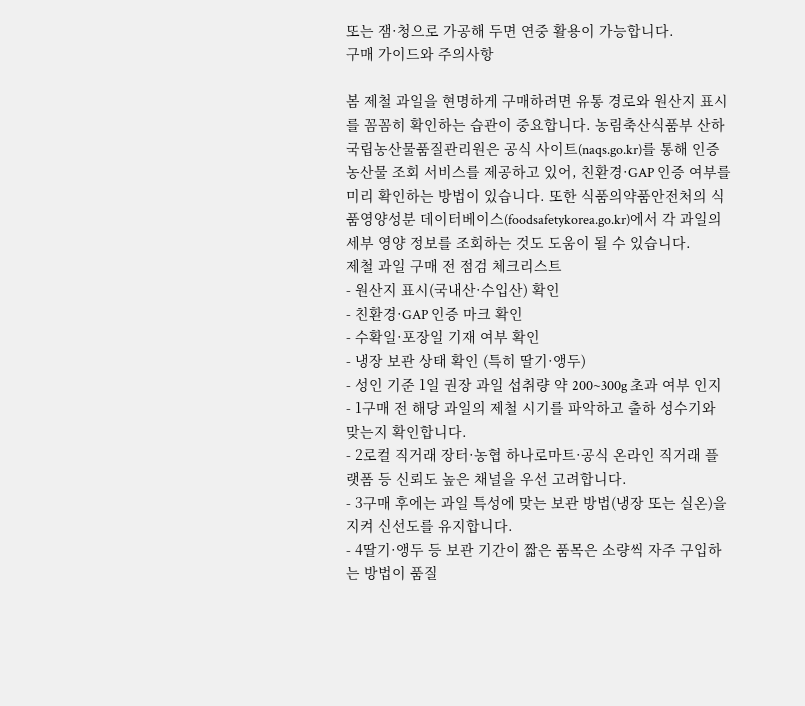또는 잼·청으로 가공해 두면 연중 활용이 가능합니다.
구매 가이드와 주의사항

봄 제철 과일을 현명하게 구매하려면 유통 경로와 원산지 표시를 꼼꼼히 확인하는 습관이 중요합니다. 농림축산식품부 산하 국립농산물품질관리원은 공식 사이트(naqs.go.kr)를 통해 인증 농산물 조회 서비스를 제공하고 있어, 친환경·GAP 인증 여부를 미리 확인하는 방법이 있습니다. 또한 식품의약품안전처의 식품영양성분 데이터베이스(foodsafetykorea.go.kr)에서 각 과일의 세부 영양 정보를 조회하는 것도 도움이 될 수 있습니다.
제철 과일 구매 전 점검 체크리스트
- 원산지 표시(국내산·수입산) 확인
- 친환경·GAP 인증 마크 확인
- 수확일·포장일 기재 여부 확인
- 냉장 보관 상태 확인 (특히 딸기·앵두)
- 성인 기준 1일 권장 과일 섭취량 약 200~300g 초과 여부 인지
- 1구매 전 해당 과일의 제철 시기를 파악하고 출하 성수기와 맞는지 확인합니다.
- 2로컬 직거래 장터·농협 하나로마트·공식 온라인 직거래 플랫폼 등 신뢰도 높은 채널을 우선 고려합니다.
- 3구매 후에는 과일 특성에 맞는 보관 방법(냉장 또는 실온)을 지켜 신선도를 유지합니다.
- 4딸기·앵두 등 보관 기간이 짧은 품목은 소량씩 자주 구입하는 방법이 품질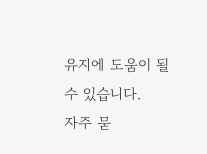유지에 도움이 될 수 있습니다.
자주 묻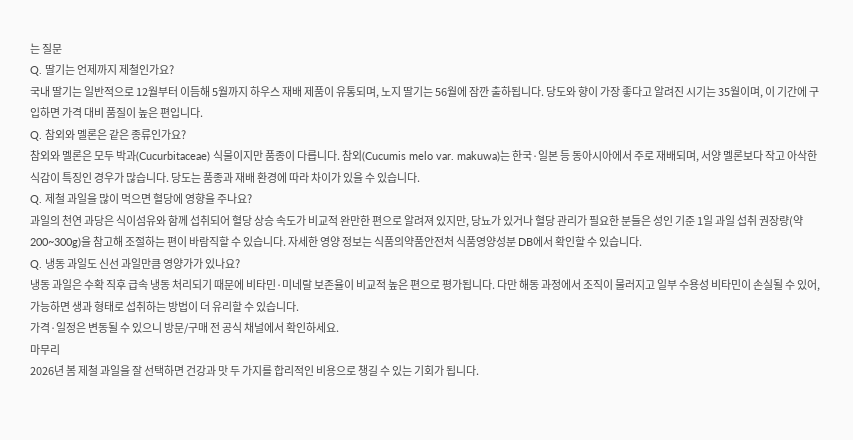는 질문
Q. 딸기는 언제까지 제철인가요?
국내 딸기는 일반적으로 12월부터 이듬해 5월까지 하우스 재배 제품이 유통되며, 노지 딸기는 56월에 잠깐 출하됩니다. 당도와 향이 가장 좋다고 알려진 시기는 35월이며, 이 기간에 구입하면 가격 대비 품질이 높은 편입니다.
Q. 참외와 멜론은 같은 종류인가요?
참외와 멜론은 모두 박과(Cucurbitaceae) 식물이지만 품종이 다릅니다. 참외(Cucumis melo var. makuwa)는 한국·일본 등 동아시아에서 주로 재배되며, 서양 멜론보다 작고 아삭한 식감이 특징인 경우가 많습니다. 당도는 품종과 재배 환경에 따라 차이가 있을 수 있습니다.
Q. 제철 과일을 많이 먹으면 혈당에 영향을 주나요?
과일의 천연 과당은 식이섬유와 함께 섭취되어 혈당 상승 속도가 비교적 완만한 편으로 알려져 있지만, 당뇨가 있거나 혈당 관리가 필요한 분들은 성인 기준 1일 과일 섭취 권장량(약 200~300g)을 참고해 조절하는 편이 바람직할 수 있습니다. 자세한 영양 정보는 식품의약품안전처 식품영양성분 DB에서 확인할 수 있습니다.
Q. 냉동 과일도 신선 과일만큼 영양가가 있나요?
냉동 과일은 수확 직후 급속 냉동 처리되기 때문에 비타민·미네랄 보존율이 비교적 높은 편으로 평가됩니다. 다만 해동 과정에서 조직이 물러지고 일부 수용성 비타민이 손실될 수 있어, 가능하면 생과 형태로 섭취하는 방법이 더 유리할 수 있습니다.
가격·일정은 변동될 수 있으니 방문/구매 전 공식 채널에서 확인하세요.
마무리
2026년 봄 제철 과일을 잘 선택하면 건강과 맛 두 가지를 합리적인 비용으로 챙길 수 있는 기회가 됩니다.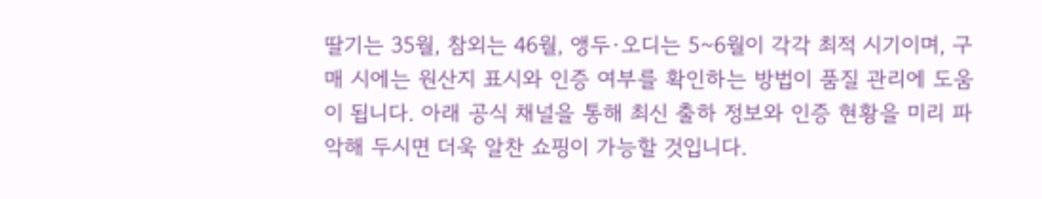딸기는 35월, 참외는 46월, 앵두·오디는 5~6월이 각각 최적 시기이며, 구매 시에는 원산지 표시와 인증 여부를 확인하는 방법이 품질 관리에 도움이 됩니다. 아래 공식 채널을 통해 최신 출하 정보와 인증 현황을 미리 파악해 두시면 더욱 알찬 쇼핑이 가능할 것입니다.